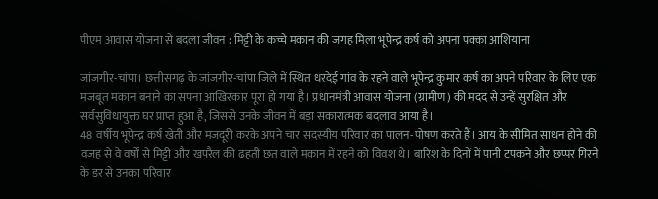पीएम आवास योजना से बदला जीवन : मिट्टी के कच्चे मकान की जगह मिला भूपेन्द्र कर्ष को अपना पक्का आशियाना

जांजगीर-चांपा। छत्तीसगढ़ के जांजगीर-चांपा जिले में स्थित धरदेई गांव के रहने वाले भूपेन्द्र कुमार कर्ष का अपने परिवार के लिए एक मजबूत मकान बनाने का सपना आखिरकार पूरा हो गया है। प्रधानमंत्री आवास योजना (ग्रामीण) की मदद से उन्हें सुरक्षित और सर्वसुविधायुक्त घर प्राप्त हुआ है, जिससे उनके जीवन में बड़ा सकारात्मक बदलाव आया है।
48 वर्षीय भूपेन्द्र कर्ष खेती और मजदूरी करके अपने चार सदस्यीय परिवार का पालन-पोषण करते हैं। आय के सीमित साधन होने की वजह से वे वर्षों से मिट्टी और खपरैल की ढहती छत वाले मकान में रहने को विवश थे। बारिश के दिनों में पानी टपकने और छप्पर गिरने के डर से उनका परिवार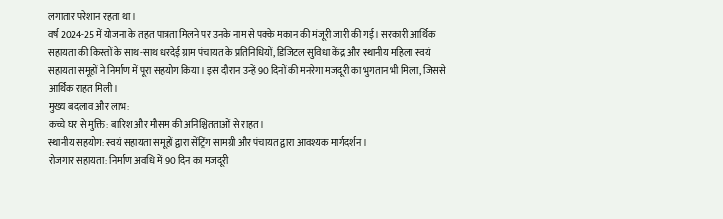लगातार परेशान रहता था।
वर्ष 2024-25 में योजना के तहत पात्रता मिलने पर उनके नाम से पक्के मकान की मंजूरी जारी की गई। सरकारी आर्थिक सहायता की किस्तों के साथ-साथ धरदेई ग्राम पंचायत के प्रतिनिधियों, डिजिटल सुविधा केंद्र और स्थानीय महिला स्वयं सहायता समूहों ने निर्माण में पूरा सहयोग किया। इस दौरान उन्हें 90 दिनों की मनरेगा मजदूरी का भुगतान भी मिला, जिससे आर्थिक राहत मिली।
मुख्य बदलाव और लाभ:
कच्चे घर से मुक्ति: बारिश और मौसम की अनिश्चितताओं से राहत।
स्थानीय सहयोग: स्वयं सहायता समूहों द्वारा सेंट्रिंग सामग्री और पंचायत द्वारा आवश्यक मार्गदर्शन।
रोजगार सहायता: निर्माण अवधि में 90 दिन का मजदूरी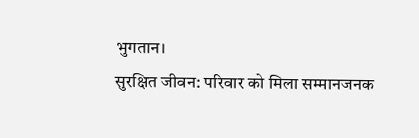भुगतान।
सुरक्षित जीवन: परिवार को मिला सम्मानजनक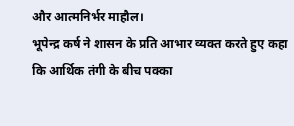और आत्मनिर्भर माहौल।
भूपेन्द्र कर्ष ने शासन के प्रति आभार व्यक्त करते हुए कहा कि आर्थिक तंगी के बीच पक्का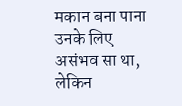मकान बना पाना उनके लिए असंभव सा था, लेकिन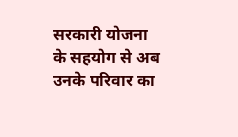सरकारी योजना के सहयोग से अब उनके परिवार का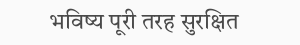भविष्य पूरी तरह सुरक्षित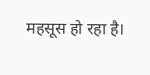महसूस हो रहा है।